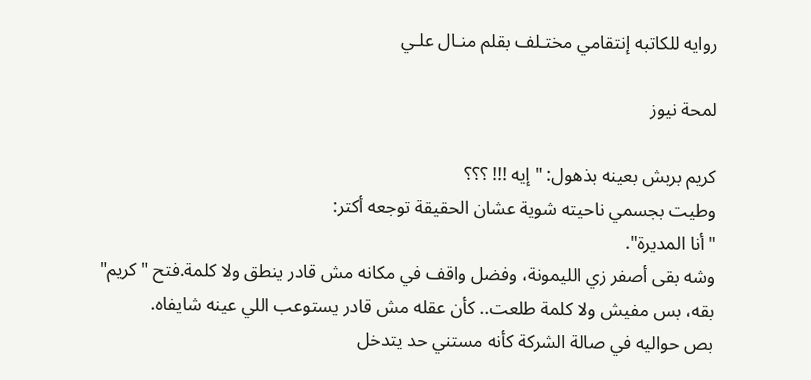روايه للكاتبه إنتقامي مختـلف بقلم منـال علـي

لمحة نيوز

كريم بربش بعينه بذهول: "إيه !!! ؟؟؟
وطيت بجسمي ناحيته شوية عشان الحقيقة توجعه أكتر:
"أنا المديرة".
وشه بقى أصفر زي الليمونة، وفضل واقف في مكانه مش قادر ينطق ولا كلمة.فتح "كريم" بقه، بس مفيش ولا كلمة طلعت.. كأن عقله مش قادر يستوعب اللي عينه شايفاه.
بص حواليه في صالة الشركة كأنه مستني حد يتدخل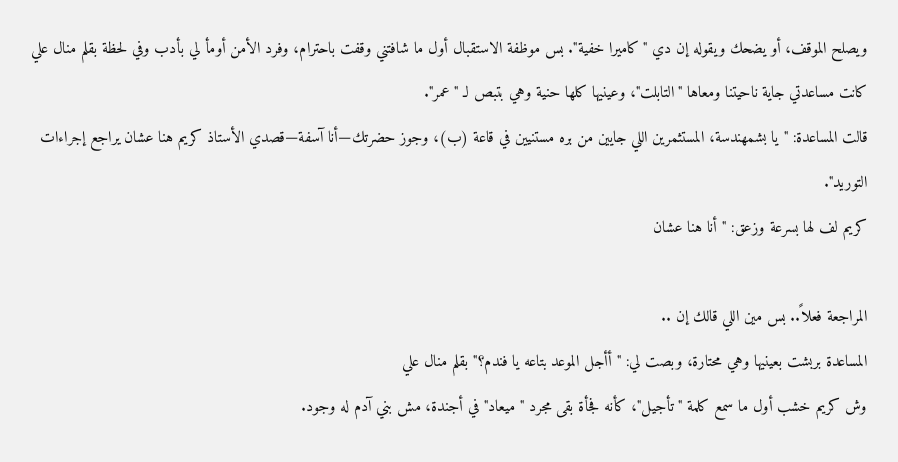ويصلح الموقف، أو يضحك ويقوله إن دي "كاميرا خفية". بس موظفة الاستقبال أول ما شافتني وقفت باحترام، وفرد الأمن أومأ لي بأدب وفي لحظة بقلم منال علي كانت مساعدتي جاية ناحيتنا ومعاها "التابلت"، وعينيها كلها حنية وهي بتبص لـ "عمر".
قالت المساعدة: "يا بشمهندسة، المستثمرين اللي جايين من بره مستنيين في قاعة (ب)، وجوز حضرتك—أنا آسفة—قصدي الأستاذ كريم هنا عشان يراجع إجراءات التوريد".
كريم لف لها بسرعة وزعق: "أنا هنا عشان

المراجعة فعلاً.. بس مين اللي قالك إن ..
المساعدة بربشت بعينيها وهي محتارة، وبصت لي: "أأجل الموعد بتاعه يا فندم؟"بقلم منال علي
وش كريم خشب أول ما سمع كلمة "تأجيل"، كأنه فجأة بقى مجرد "ميعاد" في أجندة، مش بني آدم له وجود.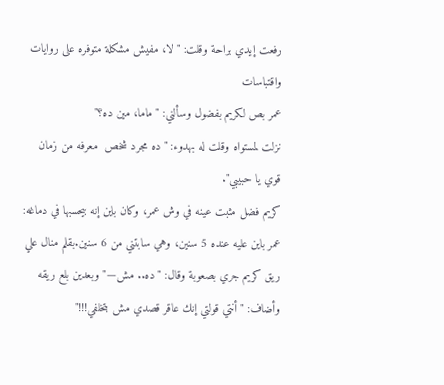رفعت إيدي براحة وقلت: "لا، مفيش مشكلة متوفره على روايات واقتباسات
عمر بص لكريم بفضول وسألني: "ماما، مين ده؟"
نزلت لمستواه وقلت له بهدوء: "ده مجرد شخص  معرفه من زمان قوي يا حبيبي".
كريم فضل مثبت عينه في وش عمر، وكان باين إنه بيحسبها في دماغه: عمر باين عليه عنده 5 سنين، وهي سابتني من 6 سنين.بقلم منال علي
ريق كريم جري بصعوبة وقال: "ده.. مش—" وبعدين بلع ريقه وأضاف: "أنتي قولتي إنك عاقر قصدي مش بتخلفي!!!"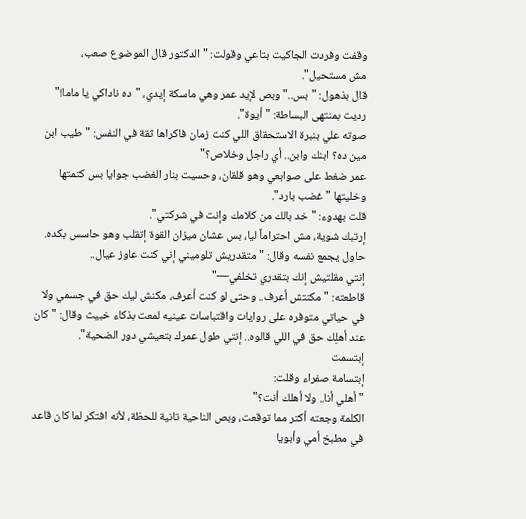وقفت وفردت الجاكيت بتاعي وقولت: "الدكتور قال الموضوع صعب،
مش مستحيل".
قال بذهول: "بس.." وبص لإيد عمر وهي ماسكة إيدي، "ده ناداكي يا ماما!"
رديت بمنتهى البساطة: "أيوة".
صوته علي بنبرة الاستحقاق اللي كنت زمان فاكراها ثقة في النفس: "طيب ابن مين ده؟ ابنك وابن.. أي راجل وخلاص؟"
عمر ضغط على صوابعي وهو قلقان، وحسيت بنار الغضب جوايا بس كتمتها وخليتها "غضب بارد".
قلت بهدوء: "خد بالك من كلامك وإنت في شركتي".
إرتبك شوية، مش احتراماً ليا، بس عشان ميزان القوة إتقلب وهو حاسس بكده.
حاول يجمع نفسه وقال: "متقدريش تلوميني إني كنت عاوز عيال..
إنتي مقلتيش إنك بتقدري تخلفي—"
قاطعته: "مكنتش أعرف.. وحتى لو كنت أعرف، مكنش ليك حق في جسمي ولا في حياتي متوفره على روايات واقتباسات عينيه لمعت بذكاء خبيث وقال: "كان عند أهلِك حق في اللي قالوه.. إنتي طول عمرك بتعيشي دور الضحية".
إبتسمت
إبتسامة صفراء وقلت:
"أهلي أنا.. ولا أهلك أنت؟"
الكلمة وجعته أكتر مما توقعت، وبص الناحية تانية للحظة، لأنه افتكر لما كان قاعد في مطبخ أمي وأبويا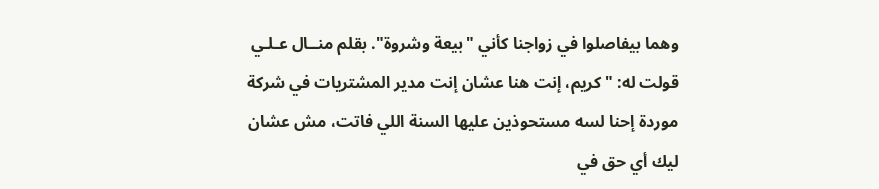وهما بيفاصلوا في زواجنا كأني "بيعة وشروة". بقلم منــال عـلـي
قولت له: "كريم، إنت هنا عشان إنت مدير المشتريات في شركة موردة إحنا لسه مستحوذين عليها السنة اللي فاتت، مش عشان ليك أي حق في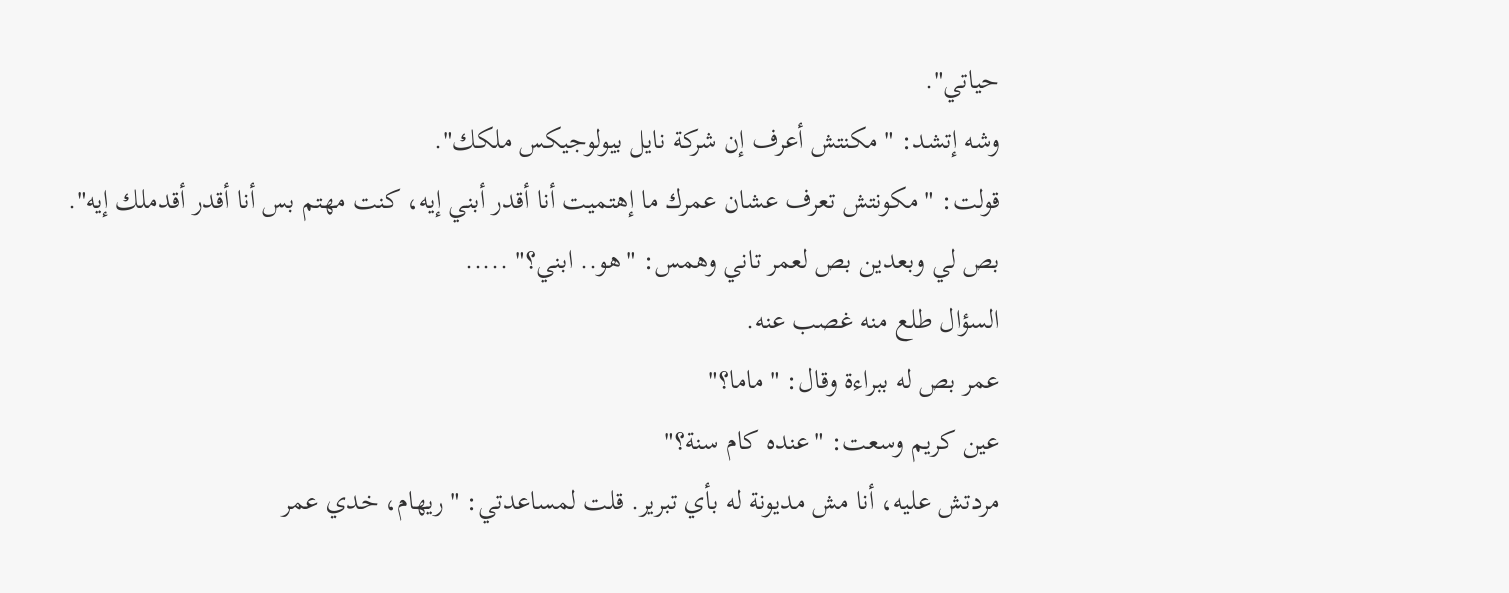حياتي".
وشه إتشد: "مكنتش أعرف إن شركة نايل بيولوجيكس ملكك".
قولت: "مكونتش تعرف عشان عمرك ما إهتميت أنا أقدر أبني إيه، كنت مهتم بس أنا أقدر أقدملك إيه".
بص لي وبعدين بص لعمر تاني وهمس: "هو.. ابني؟" .....
السؤال طلع منه غصب عنه.
عمر بص له ببراءة وقال: "ماما؟"
عين كريم وسعت: "عنده كام سنة؟"
مردتش عليه، أنا مش مديونة له بأي تبرير. قلت لمساعدتي: "ريهام، خدي عمر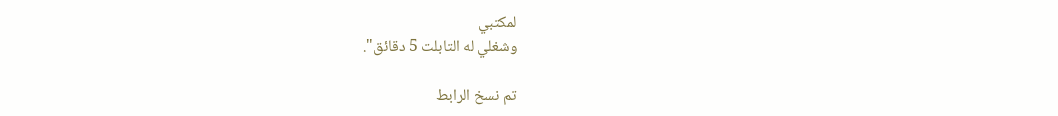لمكتبي
وشغلي له التابلت 5 دقائق".

تم نسخ الرابط